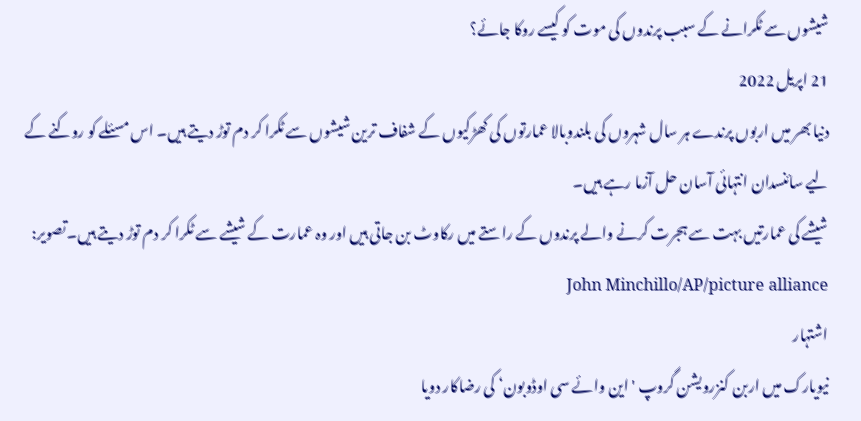شیشوں سے ٹکرانے کے سبب پرندوں کی موت کو کیسے روکا جائے؟
21 اپریل 2022
دنیا بھر میں اربوں پرندے ہر سال شہروں کی بلندوبالا عمارتوں کی کھڑکیوں کے شفاف ترین شیشوں سے ٹکرا کر دم توڑ دیتے ہیں۔ اس مسئلے کو روکنے کے لیے سائنسدان انتہائی آسان حل آزما رہے ہیں۔
شیشے کی عمارتیں بہت سے ہجرت کرنے والے پرندوں کے راستے میں رکاوٹ بن جاتی ہیں اور وہ عمارت کے شیشے سے ٹکرا کر دم توڑ دیتے ہیں۔تصویر: John Minchillo/AP/picture alliance
اشتہار
نیویارک میں اربن کنزرویشن گروپ 'این وائے سی اوڈوبون‘ کی رضاکار دویا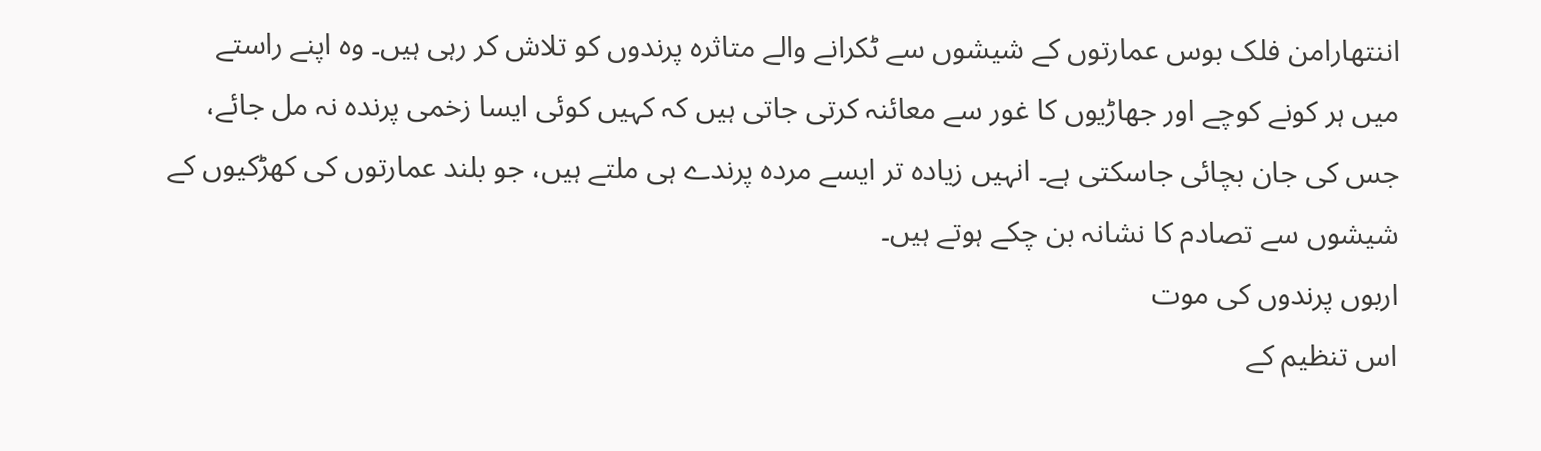اننتھارامن فلک بوس عمارتوں کے شیشوں سے ٹکرانے والے متاثرہ پرندوں کو تلاش کر رہی ہیں۔ وہ اپنے راستے میں ہر کونے کوچے اور جھاڑیوں کا غور سے معائنہ کرتی جاتی ہیں کہ کہیں کوئی ایسا زخمی پرندہ نہ مل جائے، جس کی جان بچائی جاسکتی ہے۔ انہیں زیادہ تر ایسے مردہ پرندے ہی ملتے ہیں، جو بلند عمارتوں کی کھڑکیوں کے شیشوں سے تصادم کا نشانہ بن چکے ہوتے ہیں۔
اربوں پرندوں کی موت
اس تنظیم کے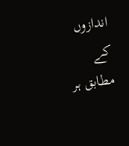اندازوں کے مطابق ہر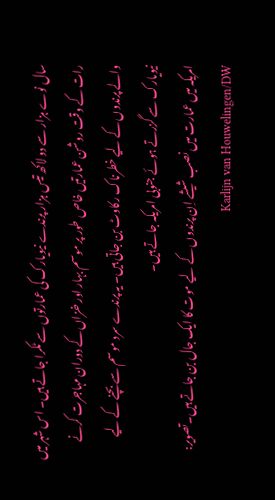سال نوے ہزار سے دو لاکھ تیس ہزار پرندے نیویارک کی عمارتوں سے ٹکرا جاتے ہیں۔ اس شہر میں رات کے وقت روشن عمارتیں خاص طور پر موسم بہار اور خزاں کے دوران مہاجرت کرنے والے پرندوں کے لیے خطرناک رکاوٹ بن جاتی ہیں۔ یہ پرندے سرد موسم سے بچنے کے لیے نیویارک سے گزرتے ہوئے جنوبی امریکہ جاتے ہیں۔
امریکہ میں عمارت میں نصب شیشے اِن پرندوں کے لیے موت کا ایک جال بن جاتے ہیں۔تصویر: Karlijn van Houwelingen/DW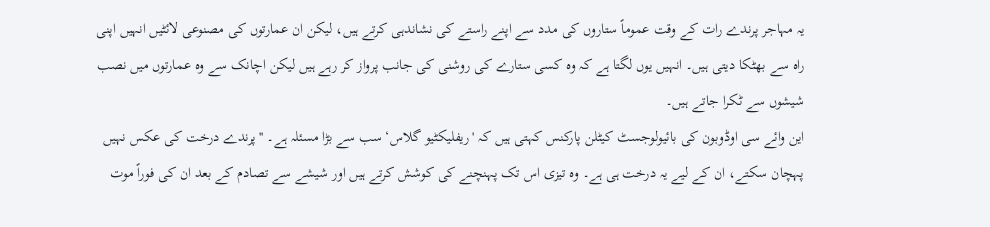یہ مہاجر پرندے رات کے وقت عموماً ستاروں کی مدد سے اپنے راستے کی نشاندہی کرتے ہیں، لیکن ان عمارتوں کی مصنوعی لائٹیں انہیں اپنی راہ سے بھٹکا دیتی ہیں۔ انہیں یوں لگتا ہے کہ وہ کسی ستارے کی روشنی کی جانب پرواز کر رہے ہیں لیکن اچانک سے وہ عمارتوں میں نصب شیشوں سے ٹکرا جاتے ہیں۔
این وائے سی اوڈوبون کی بائیولوجسٹ کیٹلن پارکنس کہتی ہیں کہ 'ریفلیکٹیو گلاس‘ سب سے بڑا مسئلہ ہے۔ ''پرندے درخت کی عکس نہیں پہچان سکتے، ان کے لیے یہ درخت ہی ہے۔ وہ تیزی اس تک پہنچنے کی کوشش کرتے ہیں اور شیشے سے تصادم کے بعد ان کی فوراً موت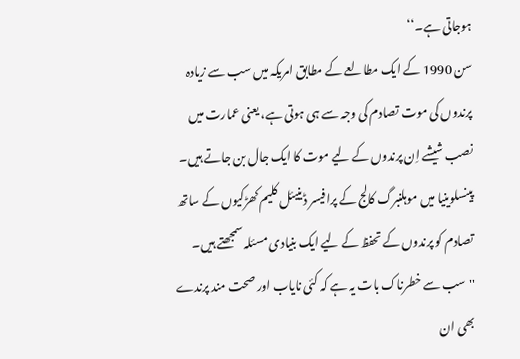ہوجاتی ہے۔‘‘
سن 1990 کے ایک مطالعے کے مطابق امریکہ میں سب سے زیادہ پرندوں کی موت تصادم کی وجہ سے ہی ہوتی ہے، یعنی عمارت میں نصب شیشے اِن پرندوں کے لیے موت کا ایک جال بن جاتے ہیں۔ پینسلوینیا میں موہلنبرگ کالج کے پرافیسر ڈینیئل کلیم کھڑکیوں کے ساتھ تصادم کو پرندوں کے تحفظ کے لیے ایک بنیادی مسئلہ سمجھتے ہیں۔ ''سب سے خطرناک بات یہ ہے کہ کئی نایاب اور صحت مند پرندے بھی ان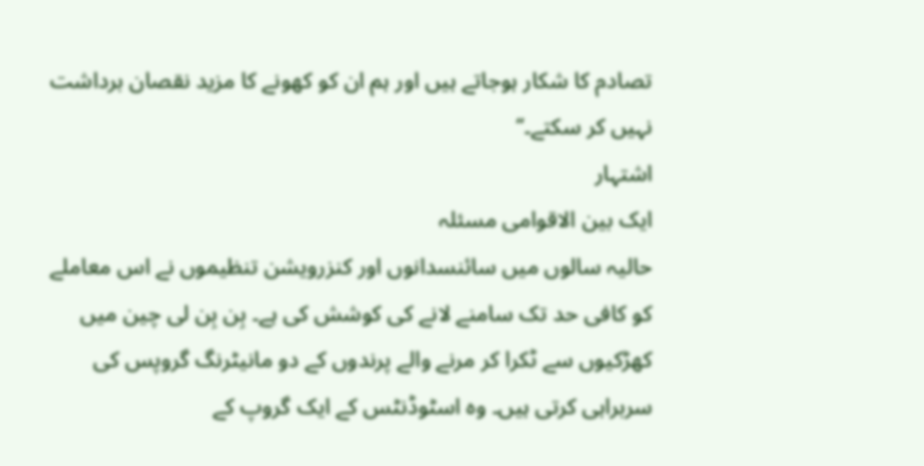تصادم کا شکار ہوجاتے ہیں اور ہم ان کو کھونے کا مزید نقصان برداشت نہیں کر سکتے۔‘‘
اشتہار
ایک بین الاقوامی مسئلہ
حالیہ سالوں میں سائنسدانوں اور کنزرویشن تنظیموں نے اس معاملے کو کافی حد تک سامنے لانے کی کوشش کی ہے۔ بِن بِن لی چین میں کھڑکیوں سے ٹکرا کر مرنے والے پرندوں کے دو مانیٹرنگ گروپس کی سربراہی کرتی ہیں۔ وہ اسٹوڈنٹس کے ایک گروپ کے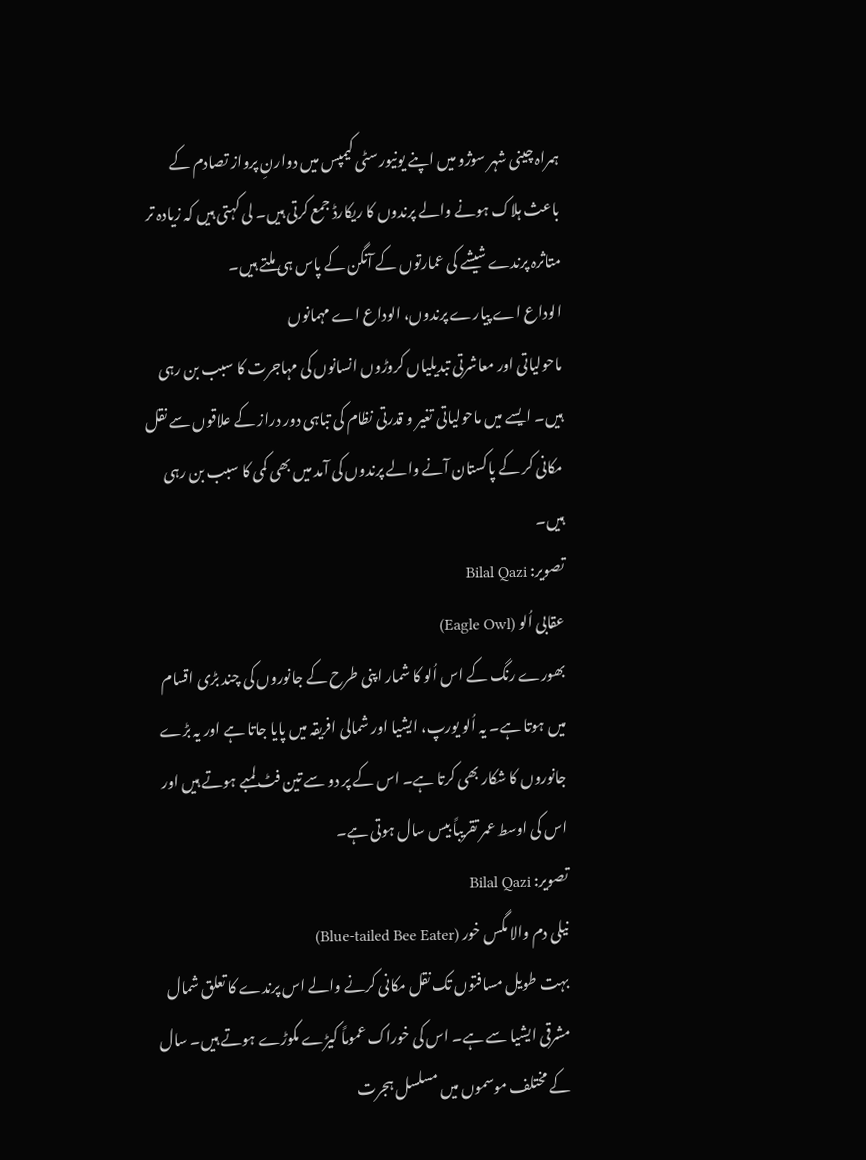ہمراہ چینی شہر سوژو میں اپنے یونیورسٹی کیمپس میں دوارنِ پرواز تصادم کے باعث ہلاک ہونے والے پرندوں کا ریکارڈ جمع کرتی ہیں۔ لی کہتی ہیں کہ زیادہ تر متاثرہ پرندے شیشے کی عمارتوں کے آنگن کے پاس ہی ملتے ہیں۔
الوداع اے پیارے پرندوں، الوداع اے مہمانوں
ماحولیاتی اور معاشرتی تبدیلیاں کروڑوں انسانوں کی مہاجرت کا سبب بن رہی ہیں۔ ايسے ميں ماحولیاتی تغیر و قدرتی نظام کی تباہی دور دراز کے علاقوں سے نقل مکانی کر کے پاکستان آنے والے پرندوں کی آمد میں بھی کمی کا سبب بن رہی ہیں۔
تصویر: Bilal Qazi
عقابی اُلو (Eagle Owl)
بھورے رنگ کے اس اُلو کا شمار اپنی طرح کے جانوروں کی چند بڑی اقسام میں ہوتا ہے۔ یہ اُلو یورپ، ایشیا اور شمالی افریقہ میں پایا جاتا ہے اور یہ بڑے جانوروں کا شکار بھی کرتا ہے۔ اس کے پر دو سے تین فٹ لمبے ہوتے ہیں اور اس کی اوسط عمر تقریباً بیس سال ہوتی ہے۔
تصویر: Bilal Qazi
نیلی دم والا مگس خور (Blue-tailed Bee Eater)
بہت طویل مسافتوں تک نقل مکانی کرنے والے اس پرندے کا تعلق شمال مشرقی ایشیا سے ہے۔ اس کی خوراک عموماً کیڑے مکوڑے ہوتے ہیں۔ سال کے مختلف موسموں میں مسلسل ہجرت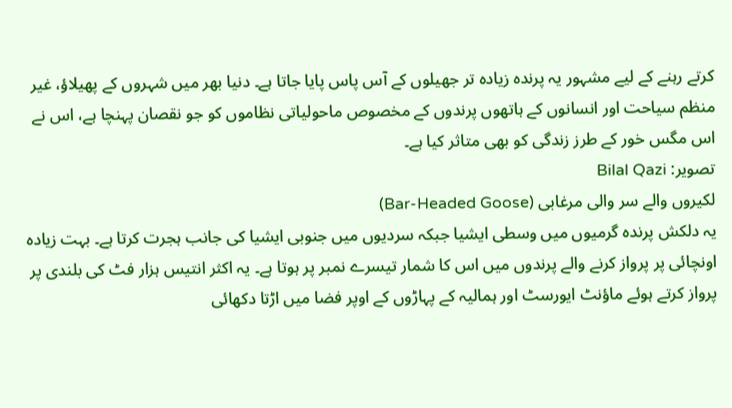کرتے رہنے کے لیے مشہور یہ پرندہ زیادہ تر جھیلوں کے آس پاس پایا جاتا ہے۔ دنیا بھر میں شہروں کے پھیلاؤ، غیر منظم سیاحت اور انسانوں کے ہاتھوں پرندوں کے مخصوص ماحولیاتی نظاموں کو جو نقصان پہنچا ہے، اس نے اس مگس خور کے طرز زندگی کو بھی متاثر کیا ہے۔
تصویر: Bilal Qazi
لکیروں والے سر والی مرغابی (Bar-Headed Goose)
یہ دلکش پرندہ گرمیوں میں وسطی ایشیا جبکہ سردیوں میں جنوبی ایشیا کی جانب ہجرت کرتا ہے۔ بہت زیادہ اونچائی پر پرواز کرنے والے پرندوں میں اس کا شمار تیسرے نمبر پر ہوتا ہے۔ یہ اکثر انتیس ہزار فٹ کی بلندی پر پرواز کرتے ہوئے ماؤنٹ ایورسٹ اور ہمالیہ کے پہاڑوں کے اوپر فضا میں اڑتا دکھائی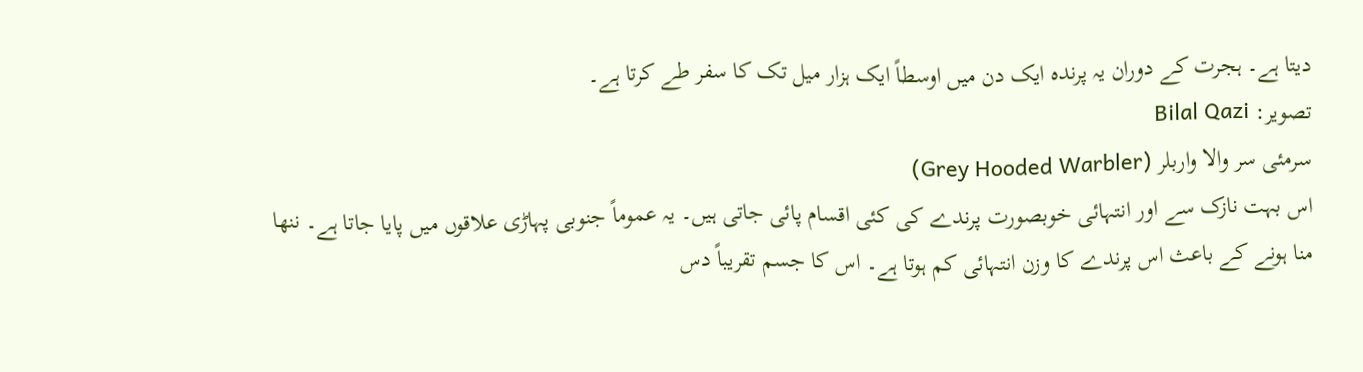دیتا ہے۔ ہجرت کے دوران یہ پرندہ ایک دن میں اوسطاً ایک ہزار میل تک کا سفر طے کرتا ہے۔
تصویر: Bilal Qazi
سرمئی سر والا واربلر (Grey Hooded Warbler)
اس بہت نازک سے اور انتہائی خوبصورت پرندے کی کئی اقسام پائی جاتی ہیں۔ یہ عموماً جنوبی پہاڑی علاقوں میں پایا جاتا ہے۔ ننھا منا ہونے کے باعث اس پرندے کا وزن انتہائی کم ہوتا ہے۔ اس کا جسم تقریباً دس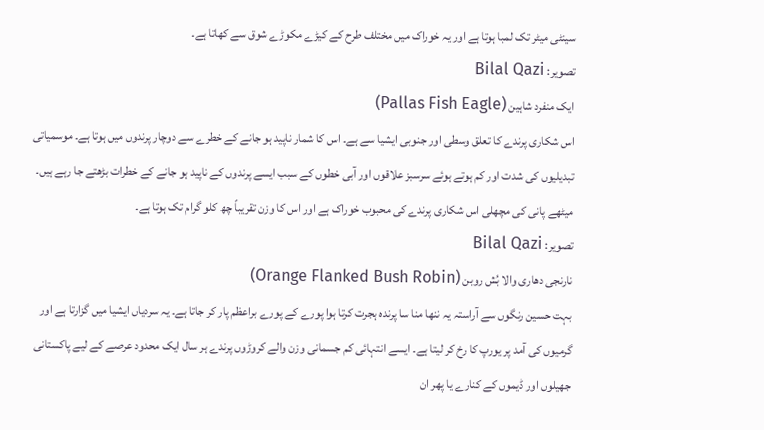سینٹی میٹر تک لمبا ہوتا ہے اور یہ خوراک میں مختلف طرح کے کیڑے مکوڑے شوق سے کھاتا ہے۔
تصویر: Bilal Qazi
ایک منفرد شاہین (Pallas Fish Eagle)
اس شکاری پرندے کا تعلق وسطی اور جنوبی ایشیا سے ہے۔ اس کا شمار ناپید ہو جانے کے خطرے سے دوچار پرندوں میں ہوتا ہے۔ موسمیاتی تبدیلیوں کی شدت اور کم ہوتے ہوئے سرسبز علاقوں اور آبی خطوں کے سبب ایسے پرندوں کے ناپید ہو جانے کے خطرات بڑھتے جا رہے ہیں۔ میٹھے پانی کی مچھلی اس شکاری پرندے کی محبوب خوراک ہے اور اس کا وزن تقریباً چھ کلو گرام تک ہوتا ہے۔
تصویر: Bilal Qazi
نارنجی دھاری والا بُش روبن (Orange Flanked Bush Robin)
بہت حسین رنگوں سے آراستہ یہ ننھا منا سا پرندہ ہجرت کرتا ہوا پورے کے پورے براعظم پار کر جاتا ہے۔ یہ سردیاں ایشیا میں گزارتا ہے اور گرمیوں کی آمد پر یورپ کا رخ کر لیتا ہے۔ ایسے انتہائی کم جسمانی وزن والے کروڑوں پرندے ہر سال ایک محدود عرصے کے لیے پاکستانی جھیلوں اور ڈیموں کے کنارے یا پھر ان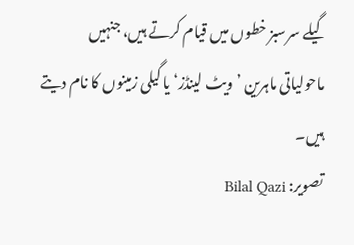گیلے سرسبز خطوں میں قیام کرتے ہیں، جنہیں ماحولیاتی ماہرین ’ویٹ لینڈز‘ یا گیلی زمینوں کا نام دیتے ہیں۔
تصویر: Bilal Qazi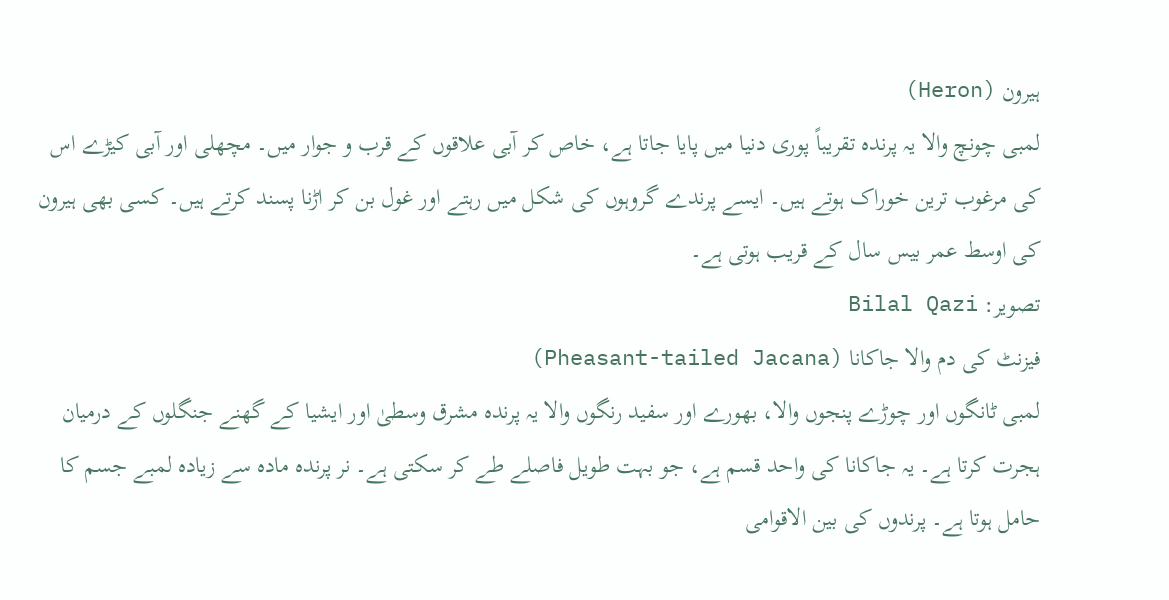ہیرون (Heron)
لمبی چونچ والا یہ پرندہ تقریباً پوری دنیا میں پایا جاتا ہے، خاص کر آبی علاقوں کے قرب و جوار میں۔ مچھلی اور آبی کیڑے اس کی مرغوب ترین خوراک ہوتے ہیں۔ ایسے پرندے گروہوں کی شکل میں رہتے اور غول بن کر اڑنا پسند کرتے ہیں۔ کسی بھی ہیرون کی اوسط عمر بیس سال کے قریب ہوتی ہے۔
تصویر: Bilal Qazi
فیزنٹ کی دم والا جاکانا (Pheasant-tailed Jacana)
لمبی ٹانگوں اور چوڑے پنجوں والا، بھورے اور سفید رنگوں والا یہ پرندہ مشرق وسطیٰ اور ایشیا کے گھنے جنگلوں کے درمیان ہجرت کرتا ہے۔ یہ جاکانا کی واحد قسم ہے، جو بہت طویل فاصلے طے کر سکتی ہے۔ نر پرندہ مادہ سے زیادہ لمبے جسم کا حامل ہوتا ہے۔ پرندوں کی بین الاقوامی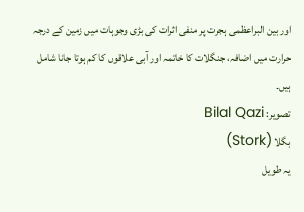اور بین البراعظمی ہجرت پر منفی اثرات کی بڑی وجوہات میں زمین کے درجہ حرارت میں اضافہ، جنگلات کا خاتمہ اور آبی علاقوں کا کم ہوتا جانا شامل ہیں۔
تصویر: Bilal Qazi
بگلا (Stork)
یہ طویل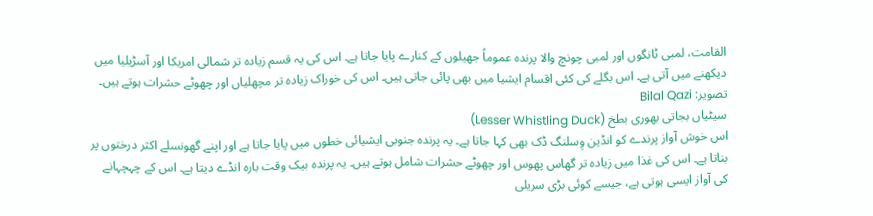القامت، لمبی ٹانگوں اور لمبی چونچ والا پرندہ عموماً جھیلوں کے کنارے پایا جاتا ہے۔ اس کی یہ قسم زیادہ تر شمالی امریکا اور آسڑیلیا میں دیکھنے میں آتی ہے۔ اس بگلے کی کئی اقسام ایشیا میں بھی پائی جاتی ہیں۔ اس کی خوراک زیادہ تر مچھلیاں اور چھوٹے حشرات ہوتے ہیں۔
تصویر: Bilal Qazi
سیٹیاں بجاتی بھوری بطخ (Lesser Whistling Duck)
اس خوش آواز پرندے کو انڈین وِسلنگ ڈک بھی کہا جاتا ہے۔ یہ پرندہ جنوبی ایشیائی خطوں میں پایا جاتا ہے اور اپنے گھونسلے اکثر درختوں پر بناتا ہے۔ اس کی غذا میں زیادہ تر گھاس پھوس اور چھوٹے حشرات شامل ہوتے ہیں۔ یہ پرندہ بیک وقت بارہ انڈے دیتا ہے۔ اس کے چہچہانے کی آواز ایسی ہوتی ہے، جیسے کوئی بڑی سریلی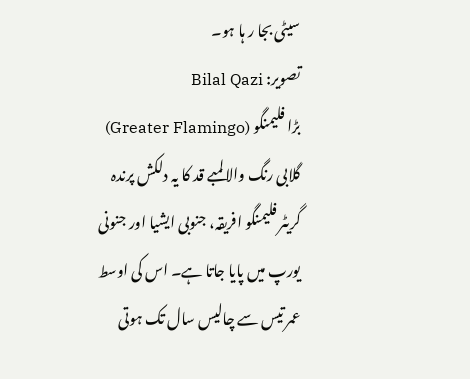سیٹی بجا ر ہا ہو۔
تصویر: Bilal Qazi
بڑا فلیمنگو (Greater Flamingo)
گلابی رنگ والا لمبے قد کا یہ دلکش پرندہ گریٹر فلیمنگو افریقہ، جنوبی ایشیا اور جنونی یورپ میں پایا جاتا ہے۔ اس کی اوسط عمر تیس سے چالیس سال تک ہوتی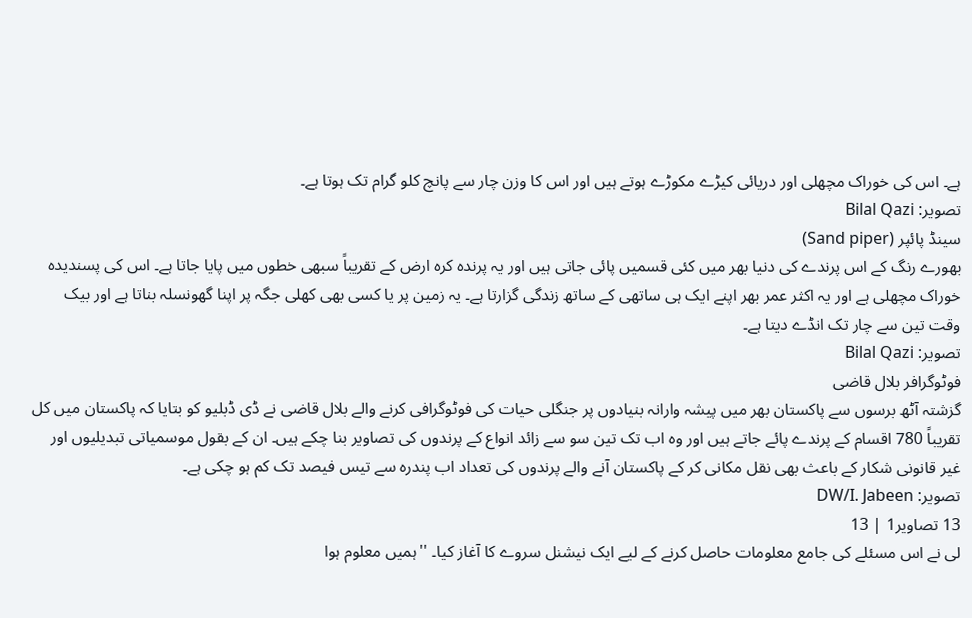ہے۔ اس کی خوراک مچھلی اور دریائی کیڑے مکوڑے ہوتے ہیں اور اس کا وزن چار سے پانچ کلو گرام تک ہوتا ہے۔
تصویر: Bilal Qazi
سینڈ پائپر (Sand piper)
بھورے رنگ کے اس پرندے کی دنیا بھر میں کئی قسمیں پائی جاتی ہیں اور یہ پرندہ کرہ ارض کے تقریباً سبھی خطوں میں پایا جاتا ہے۔ اس کی پسندیدہ خوراک مچھلی ہے اور یہ اکثر عمر بھر اپنے ایک ہی ساتھی کے ساتھ زندگی گزارتا ہے۔ یہ زمین پر یا کسی بھی کھلی جگہ پر اپنا گھونسلہ بناتا ہے اور بیک وقت تین سے چار تک انڈے دیتا ہے۔
تصویر: Bilal Qazi
فوٹوگرافر بلال قاضی
گزشتہ آٹھ برسوں سے پاکستان بھر میں پیشہ وارانہ بنیادوں پر جنگلی حیات کی فوٹوگرافی کرنے والے بلال قاضی نے ڈی ڈبلیو کو بتایا کہ پاکستان میں کل تقریباً 780 اقسام کے پرندے پائے جاتے ہیں اور وہ اب تک تین سو سے زائد انواع کے پرندوں کی تصاویر بنا چکے ہیں۔ ان کے بقول موسمیاتی تبدیلیوں اور غیر قانونی شکار کے باعث بھی نقل مکانی کر کے پاکستان آنے والے پرندوں کی تعداد اب پندرہ سے تیس فیصد تک کم ہو چکی ہے۔
تصویر: DW/I. Jabeen
13 تصاویر1 | 13
لی نے اس مسئلے کی جامع معلومات حاصل کرنے کے لیے ایک نیشنل سروے کا آغاز کیا۔ ''ہمیں معلوم ہوا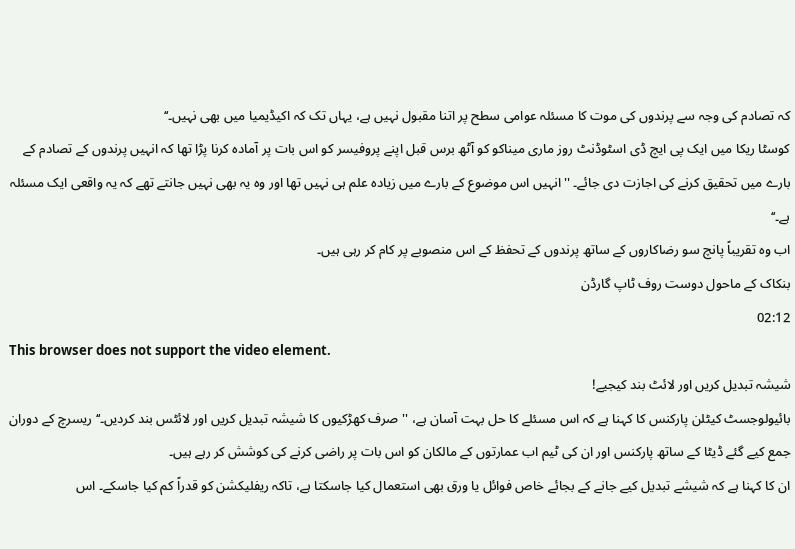کہ تصادم کی وجہ سے پرندوں کی موت کا مسئلہ عوامی سطح پر اتنا مقبول نہیں ہے، یہاں تک کہ اکیڈیمیا میں بھی نہیں۔‘‘
کوسٹا ریکا میں ایک پی ایچ ڈی اسٹوڈنٹ روز ماری میناکو کو آٹھ برس قبل اپنے پروفیسر کو اس بات پر آمادہ کرنا پڑا تھا کہ انہیں پرندوں کے تصادم کے بارے میں تحقیق کرنے کی اجازت دی جائے۔ ''انہیں اس موضوع کے بارے میں زیادہ علم ہی نہیں تھا اور وہ یہ بھی نہیں جانتے تھے کہ یہ واقعی ایک مسئلہ ہے۔‘‘
اب وہ تقریباً پانچ سو رضاکاروں کے ساتھ پرندوں کے تحفظ کے اس منصوبے پر کام کر رہی ہیں۔
بنکاک کے ماحول دوست روف ٹاپ گارڈن
02:12
This browser does not support the video element.
شیشہ تبدیل کریں اور لائٹ بند کیجیے!
بائیولوجسٹ کیٹلن پارکنس کا کہنا ہے کہ اس مسئلے کا حل بہت آسان ہے، ''صرف کھڑکیوں کا شیشہ تبدیل کریں اور لائٹس بند کردیں۔‘‘ ریسرچ کے دوران جمع کیے گئے ڈیٹا کے ساتھ پارکنس اور ان کی ٹیم اب عمارتوں کے مالکان کو اس بات پر راضی کرنے کی کوشش کر رہے ہیں۔
ان کا کہنا ہے کہ شیشے تبدیل کیے جانے کے بجائے خاص فوائل یا ورق بھی استعمال کیا جاسکتا ہے، تاکہ ریفلیکشن کو قدراً کم کیا جاسکے۔ اس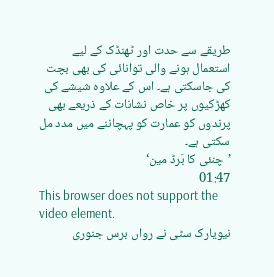طریقے سے حدت اور ٹھنڈک کے لیے استعمال ہونے والی توانائی کی بھی بچت کی جاسکتی ہے۔ اس کے علاوہ شیشے کی کھڑکیوں پر خاص نشانات کے ذریعے بھی پرندوں کو عمارت کو پہچاننے میں مدد مل سکتی ہے۔
’چنئی کا بَرڈ مین‘
01:47
This browser does not support the video element.
نیویارک سٹی نے رواں برس جنوری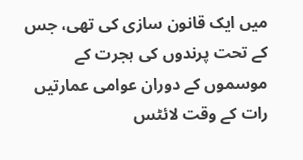میں ایک قانون سازی کی تھی، جس کے تحت پرندوں کی ہجرت کے موسموں کے دوران عوامی عمارتیں رات کے وقت لائٹس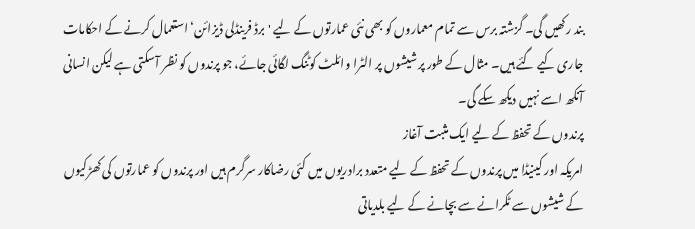بند رکھیں گی۔ گزشتہ برس سے تمام معماروں کو بھی نئی عمارتوں کے لیے 'برڈ فرینڈلی ڈیزائن‘ استعمال کرنے کے احکامات جاری کیے گئے ہیں۔ مثال کے طور پر شیشوں پر الٹرا وائلٹ کوٹنگ لگائی جائے، جو پرندوں کو نظر آسکتی ہے لیکن انسانی آنکھ اسے نہیں دیکھ سکے گی۔
پرندوں کے تحفظ کے لیے ایک مثبت آغاز
امریکہ اور کینیڈا میں پرندوں کے تحفظ کے لیے متعدد برادریوں میں کئی رضاکار سرگرم ہیں اور پرندوں کو عمارتوں کی کھڑکیوں کے شیشوں سے ٹکرانے سے بچانے کے لیے بلدیاتی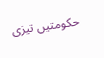حکومتیں تیزی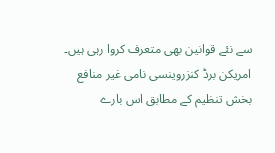سے نئے قوانین بھی متعرف کروا رہی ہیں۔
امریکن برڈ کنزروینسی نامی غیر منافع بخش تنظیم کے مطابق اس بارے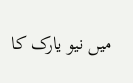میں نیو یارک کا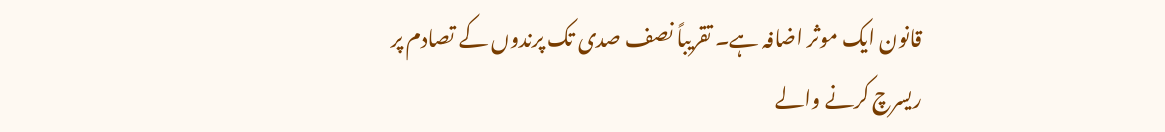قانون ایک موثر اضافہ ہے۔ تقریباً نصف صدی تک پرندوں کے تصادم پر ریسرچ کرنے والے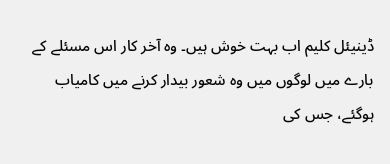ڈینیئل کلیم اب بہت خوش ہیں۔ وہ آخر کار اس مسئلے کے بارے میں لوگوں میں وہ شعور بیدار کرنے میں کامیاب ہوگئے، جس کی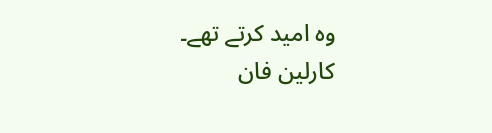وہ امید کرتے تھے۔
کارلین فان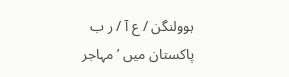ہوولنگن / ع آ / ر ب
پاکستان میں ’مہاجر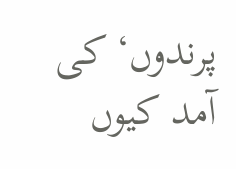پرندوں‘ کی آمد کیوں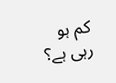کم ہو رہی ہے؟